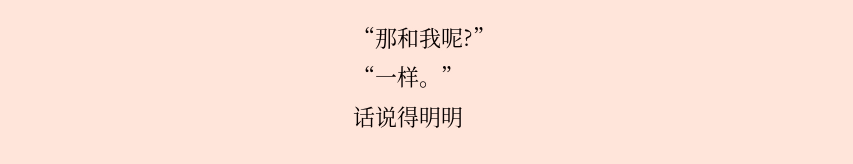“那和我呢?”
“一样。”
话说得明明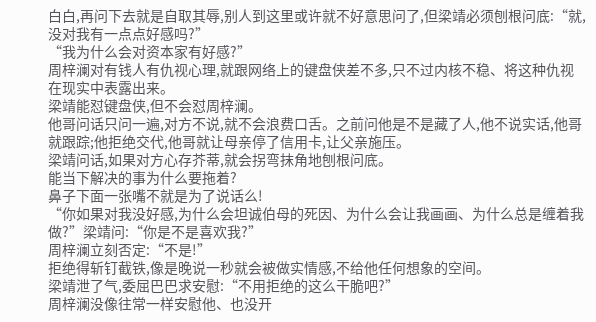白白,再问下去就是自取其辱,别人到这里或许就不好意思问了,但梁靖必须刨根问底:“就,没对我有一点点好感吗?”
“我为什么会对资本家有好感?”
周梓澜对有钱人有仇视心理,就跟网络上的键盘侠差不多,只不过内核不稳、将这种仇视在现实中表露出来。
梁靖能怼键盘侠,但不会怼周梓澜。
他哥问话只问一遍,对方不说,就不会浪费口舌。之前问他是不是藏了人,他不说实话,他哥就跟踪;他拒绝交代,他哥就让母亲停了信用卡,让父亲施压。
梁靖问话,如果对方心存芥蒂,就会拐弯抹角地刨根问底。
能当下解决的事为什么要拖着?
鼻子下面一张嘴不就是为了说话么!
“你如果对我没好感,为什么会坦诚伯母的死因、为什么会让我画画、为什么总是缠着我做?”梁靖问:“你是不是喜欢我?”
周梓澜立刻否定:“不是!”
拒绝得斩钉截铁,像是晚说一秒就会被做实情感,不给他任何想象的空间。
梁靖泄了气,委屈巴巴求安慰:“不用拒绝的这么干脆吧?”
周梓澜没像往常一样安慰他、也没开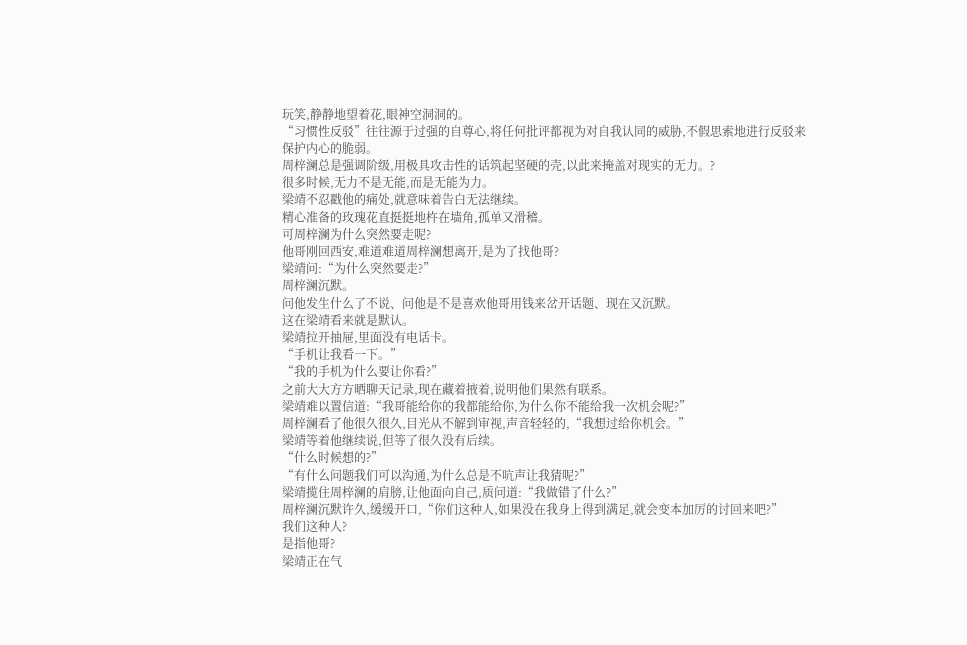玩笑,静静地望着花,眼神空洞洞的。
“习惯性反驳”往往源于过强的自尊心,将任何批评都视为对自我认同的威胁,不假思索地进行反驳来保护内心的脆弱。
周梓澜总是强调阶级,用极具攻击性的话筑起坚硬的壳,以此来掩盖对现实的无力。?
很多时候,无力不是无能,而是无能为力。
梁靖不忍戳他的痛处,就意味着告白无法继续。
精心准备的玫瑰花直挺挺地杵在墙角,孤单又滑稽。
可周梓澜为什么突然要走呢?
他哥刚回西安,难道难道周梓澜想离开,是为了找他哥?
梁靖问:“为什么突然要走?”
周梓澜沉默。
问他发生什么了不说、问他是不是喜欢他哥用钱来岔开话题、现在又沉默。
这在梁靖看来就是默认。
梁靖拉开抽屉,里面没有电话卡。
“手机让我看一下。”
“我的手机为什么要让你看?”
之前大大方方晒聊天记录,现在藏着掖着,说明他们果然有联系。
梁靖难以置信道:“我哥能给你的我都能给你,为什么你不能给我一次机会呢?”
周梓澜看了他很久很久,目光从不解到审视,声音轻轻的,“我想过给你机会。”
梁靖等着他继续说,但等了很久没有后续。
“什么时候想的?”
“有什么问题我们可以沟通,为什么总是不吭声让我猜呢?”
梁靖揽住周梓澜的肩膀,让他面向自己,质问道:“我做错了什么?”
周梓澜沉默许久,缓缓开口,“你们这种人,如果没在我身上得到满足,就会变本加厉的讨回来吧?”
我们这种人?
是指他哥?
梁靖正在气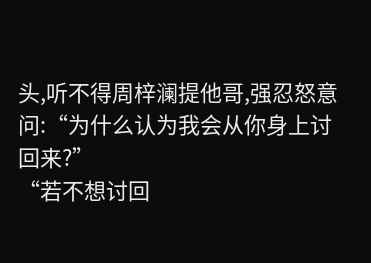头,听不得周梓澜提他哥,强忍怒意问:“为什么认为我会从你身上讨回来?”
“若不想讨回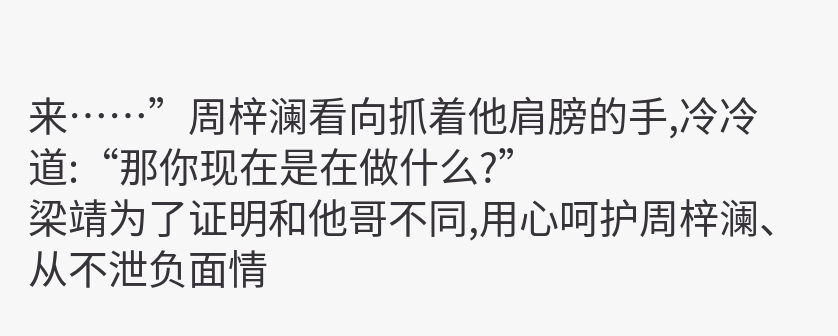来……”周梓澜看向抓着他肩膀的手,冷冷道:“那你现在是在做什么?”
梁靖为了证明和他哥不同,用心呵护周梓澜、从不泄负面情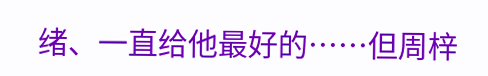绪、一直给他最好的……但周梓